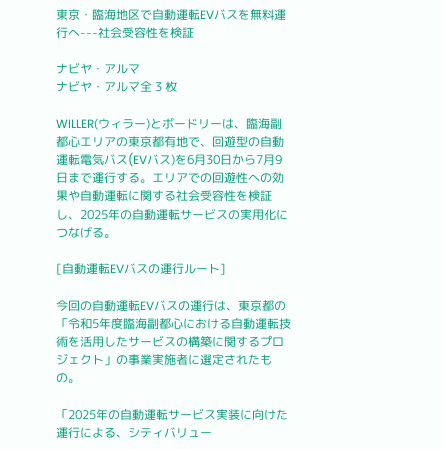東京・臨海地区で自動運転EVバスを無料運行へ---社会受容性を検証

ナビヤ・アルマ
ナビヤ・アルマ全 3 枚

WILLER(ウィラー)とボードリーは、臨海副都心エリアの東京都有地で、回遊型の自動運転電気バス(EVバス)を6月30日から7月9日まで運行する。エリアでの回遊性への効果や自動運転に関する社会受容性を検証し、2025年の自動運転サービスの実用化につなげる。

[自動運転EVバスの運行ルート]

今回の自動運転EVバスの運行は、東京都の「令和5年度臨海副都心における自動運転技術を活用したサービスの構築に関するプロジェクト」の事業実施者に選定されたもの。

「2025年の自動運転サービス実装に向けた運行による、シティバリュー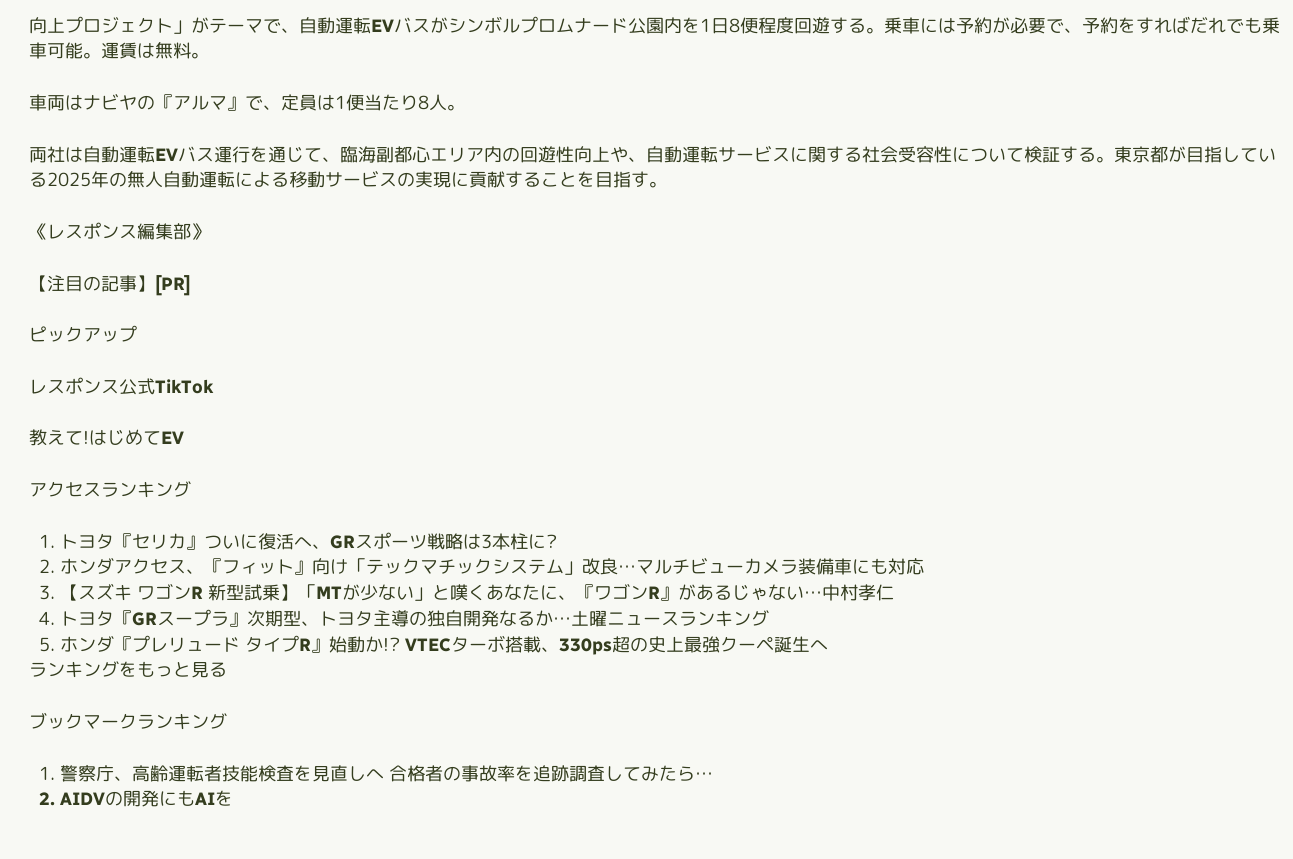向上プロジェクト」がテーマで、自動運転EVバスがシンボルプロムナード公園内を1日8便程度回遊する。乗車には予約が必要で、予約をすればだれでも乗車可能。運賃は無料。

車両はナビヤの『アルマ』で、定員は1便当たり8人。

両社は自動運転EVバス運行を通じて、臨海副都心エリア内の回遊性向上や、自動運転サービスに関する社会受容性について検証する。東京都が目指している2025年の無人自動運転による移動サービスの実現に貢献することを目指す。

《レスポンス編集部》

【注目の記事】[PR]

ピックアップ

レスポンス公式TikTok

教えて!はじめてEV

アクセスランキング

  1. トヨタ『セリカ』ついに復活へ、GRスポーツ戦略は3本柱に?
  2. ホンダアクセス、『フィット』向け「テックマチックシステム」改良…マルチビューカメラ装備車にも対応
  3. 【スズキ ワゴンR 新型試乗】「MTが少ない」と嘆くあなたに、『ワゴンR』があるじゃない…中村孝仁
  4. トヨタ『GRスープラ』次期型、トヨタ主導の独自開発なるか…土曜ニュースランキング
  5. ホンダ『プレリュード タイプR』始動か!? VTECターボ搭載、330ps超の史上最強クーペ誕生へ
ランキングをもっと見る

ブックマークランキング

  1. 警察庁、高齢運転者技能検査を見直しへ 合格者の事故率を追跡調査してみたら…
  2. AIDVの開発にもAIを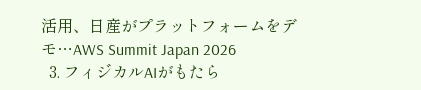活用、日産がプラットフォームをデモ…AWS Summit Japan 2026
  3. フィジカルAIがもたら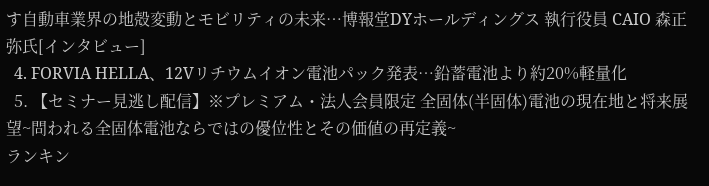す自動車業界の地殻変動とモビリティの未来…博報堂DYホールディングス 執行役員 CAIO 森正弥氏[インタビュー]
  4. FORVIA HELLA、12Vリチウムイオン電池パック発表…鉛蓄電池より約20%軽量化
  5. 【セミナー見逃し配信】※プレミアム・法人会員限定 全固体(半固体)電池の現在地と将来展望~問われる全固体電池ならではの優位性とその価値の再定義~
ランキン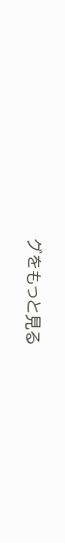グをもっと見る